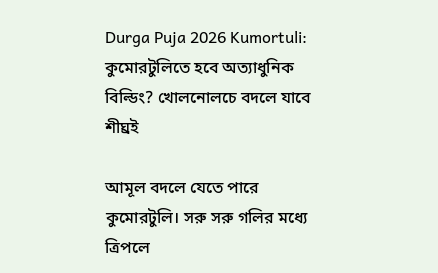Durga Puja 2026 Kumortuli: কুমোরটুলিতে হবে অত্যাধুনিক বিল্ডিং? খোলনোলচে বদলে যাবে শীঘ্রই

আমূল বদলে যেতে পারে কুমোরটুলি। সরু সরু গলির মধ্যে ত্রিপলে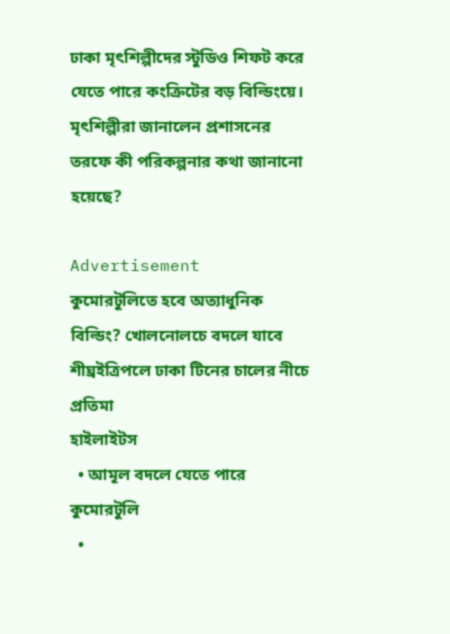ঢাকা মৃৎশিল্পীদের স্টুডিও শিফট করে যেতে পারে কংক্রিটের বড় বিল্ডিংয়ে। মৃৎশিল্পীরা জানালেন প্রশাসনের তরফে কী পরিকল্পনার কথা জানানো হয়েছে?

Advertisement
কুমোরটুলিতে হবে অত্যাধুনিক বিল্ডিং? খোলনোলচে বদলে যাবে শীঘ্রইত্রিপলে ঢাকা টিনের চালের নীচে প্রতিমা
হাইলাইটস
  • আমূল বদলে যেতে পারে কুমোরটুলি
  •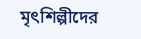মৃৎশিল্পীদের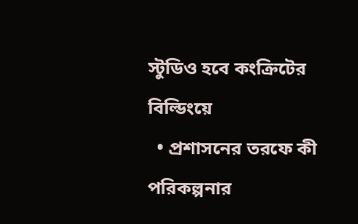স্টুডিও হবে কংক্রিটের বিল্ডিংয়ে
  • প্রশাসনের তরফে কী পরিকল্পনার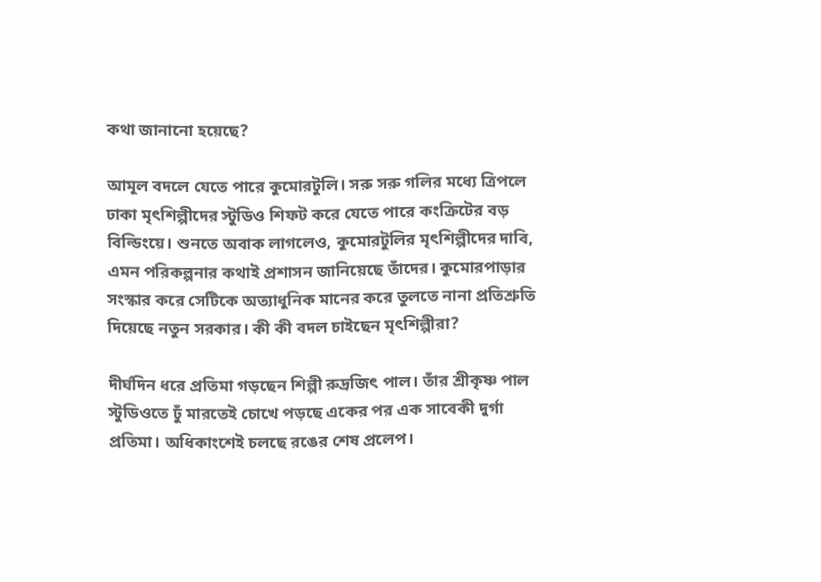কথা জানানো হয়েছে?

আমূল বদলে যেতে পারে কুমোরটুলি। সরু সরু গলির মধ্যে ত্রিপলে ঢাকা মৃৎশিল্পীদের স্টুডিও শিফট করে যেতে পারে কংক্রিটের বড় বিল্ডিংয়ে। শুনতে অবাক লাগলেও, কুমোরটুলির মৃৎশিল্পীদের দাবি, এমন পরিকল্পনার কথাই প্রশাসন জানিয়েছে তাঁদের। কুমোরপাড়ার সংস্কার করে সেটিকে অত্যাধুনিক মানের করে তুলতে নানা প্রতিশ্রুতি দিয়েছে নতুন সরকার। কী কী বদল চাইছেন মৃৎশিল্পীরা?

দীর্ঘদিন ধরে প্রতিমা গড়ছেন শিল্পী রুদ্রজিৎ পাল। তাঁর শ্রীকৃষ্ণ পাল স্টুডিওতে ঢুঁ মারতেই চোখে পড়ছে একের পর এক সাবেকী দুর্গা প্রতিমা। অধিকাংশেই চলছে রঙের শেষ প্রলেপ।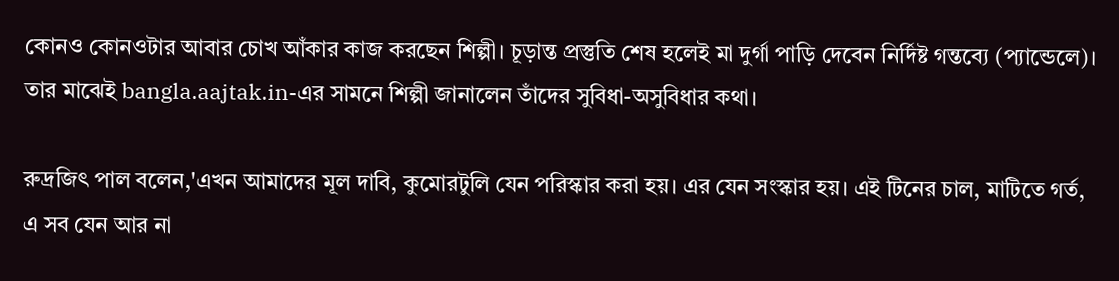কোনও কোনওটার আবার চোখ আঁকার কাজ করছেন শিল্পী। চূড়ান্ত প্রস্তুতি শেষ হলেই মা দুর্গা পাড়ি দেবেন নির্দিষ্ট গন্তব্যে (প্যান্ডেলে)। তার মাঝেই bangla.aajtak.in-এর সামনে শিল্পী জানালেন তাঁদের সুবিধা-অসুবিধার কথা।

রুদ্রজিৎ পাল বলেন,'এখন আমাদের মূল দাবি, কুমোরটুলি যেন পরিস্কার করা হয়। এর যেন সংস্কার হয়। এই টিনের চাল, মাটিতে গর্ত, এ সব যেন আর না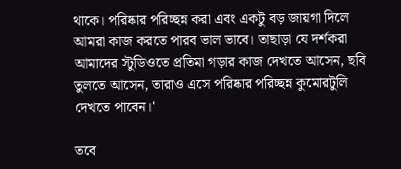থাকে। পরিষ্কার পরিচ্ছন্ন করা এবং একটু বড় জায়গা দিলে আমরা কাজ করতে পারব ভাল ভাবে। তাছাড়া যে দর্শকরা আমাদের স্টুডিওতে প্রতিমা গড়ার কাজ দেখতে আসেন, ছবি তুলতে আসেন, তারাও এসে পরিষ্কার পরিচ্ছন্ন কুমোরটুলি দেখতে পাবেন।'

তবে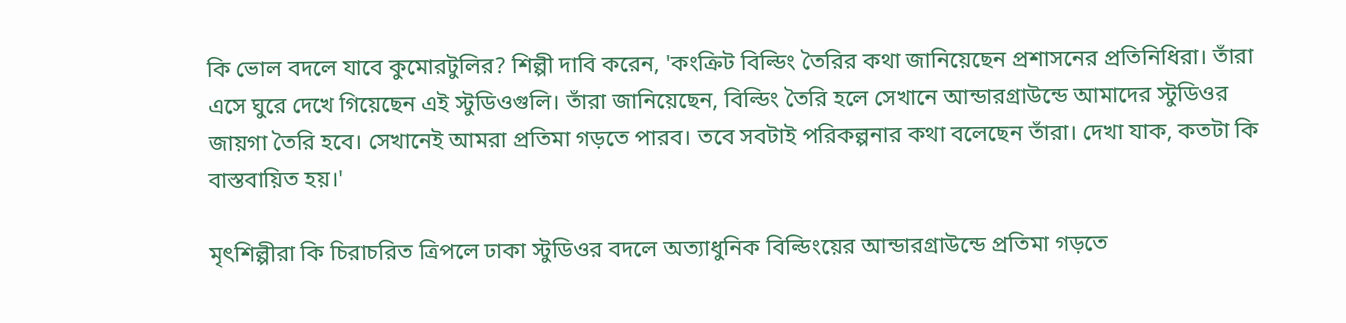কি ভোল বদলে যাবে কুমোরটুলির? শিল্পী দাবি করেন, 'কংক্রিট বিল্ডিং তৈরির কথা জানিয়েছেন প্রশাসনের প্রতিনিধিরা। তাঁরা এসে ঘুরে দেখে গিয়েছেন এই স্টুডিওগুলি। তাঁরা জানিয়েছেন, বিল্ডিং তৈরি হলে সেখানে আন্ডারগ্রাউন্ডে আমাদের স্টুডিওর জায়গা তৈরি হবে। সেখানেই আমরা প্রতিমা গড়তে পারব। তবে সবটাই পরিকল্পনার কথা বলেছেন তাঁরা। দেখা যাক, কতটা কি বাস্তবায়িত হয়।'

মৃৎশিল্পীরা কি চিরাচরিত ত্রিপলে ঢাকা স্টুডিওর বদলে অত্যাধুনিক বিল্ডিংয়ের আন্ডারগ্রাউন্ডে প্রতিমা গড়তে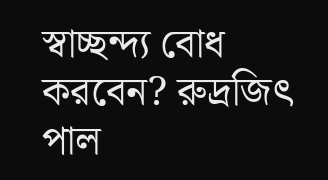স্বাচ্ছন্দ্য বোধ করবেন? রুদ্রজিৎ পাল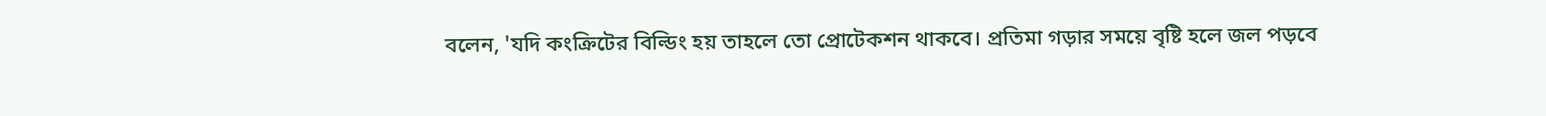বলেন, 'যদি কংক্রিটের বিল্ডিং হয় তাহলে তো প্রোটেকশন থাকবে। প্রতিমা গড়ার সময়ে বৃষ্টি হলে জল পড়বে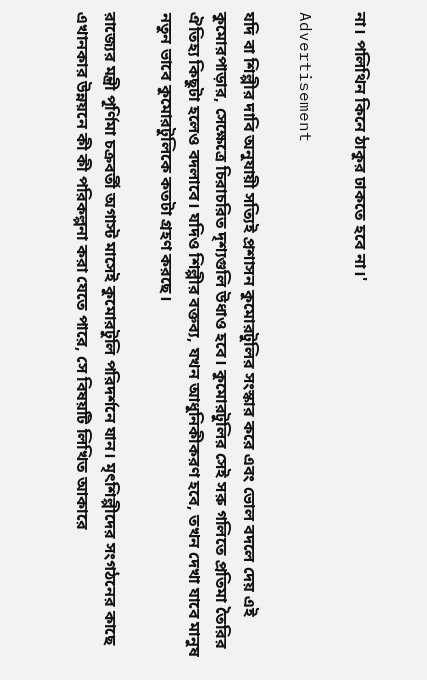না। পলিথিন কিনে ঠাকুর ঢাকতে হবে না।'

Advertisement

যদি বা শিল্পীর দাবি অনুযায়ী সত্যিই প্রশাসন কুমোরটুলির সংস্কার করে এবং ভোল বদলে দেয় এই কুমোরপাড়ার, সেক্ষেত্রে চিরাচরিত দৃশ্যগুলি উধাও হবে। কুমোরটুলির সেই সরু গলিতে প্রতিমা তৈরির ঐতিহ্য কিছুটা হলেও বদলাবে। যদিও শিল্পীর বক্তব্য, যখন আধুনিকীকরণ হবে, তখন দেখা যাবে মানুষ নতুন ভাবে কুমোরটুলিকে কতটা গ্রহণ করছে।

রাজ্যের মন্ত্রী পূর্ণিমা চক্রবর্তী অগাস্ট মাসেই কুমোরটুলি পরিদর্শনে যান। মৃৎশিল্পীদের সংগঠনের কাছে এখানকার উন্নয়নে কী কী পরিকল্পনা করা যেতে পারে, সে বিষয়টি লিখিত আকারে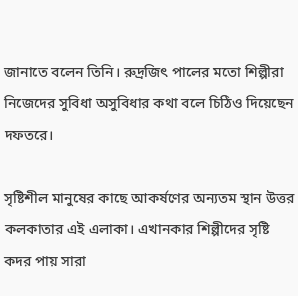জানাতে বলেন তিনি। রুদ্রজিৎ পালের মতো শিল্পীরা নিজেদের সুবিধা অসুবিধার কথা বলে চিঠিও দিয়েছেন দফতরে।

সৃষ্টিশীল মানুষের কাছে আকর্ষণের অন্যতম স্থান উত্তর কলকাতার এই এলাকা। এখানকার শিল্পীদের সৃষ্টি কদর পায় সারা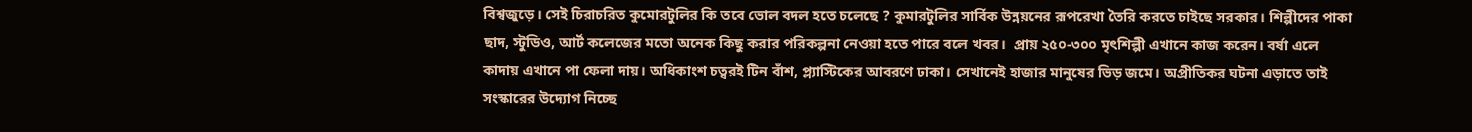বিশ্বজুড়ে। সেই চিরাচরিত কুমোরটুলির কি তবে ভোল বদল হতে চলেছে ? কুমারটুলির সার্বিক উন্নয়নের রূপরেখা তৈরি করতে চাইছে সরকার। শিল্পীদের পাকা ছাদ, স্টুডিও, আর্ট কলেজের মতো অনেক কিছু করার পরিকল্পনা নেওয়া হতে পারে বলে খবর।  প্রায় ২৫০-৩০০ মৃৎশিল্পী এখানে কাজ করেন। বর্ষা এলে কাদায় এখানে পা ফেলা দায়। অধিকাংশ চত্বরই টিন বাঁশ, প্ল্যাস্টিকের আবরণে ঢাকা। সেখানেই হাজার মানুষের ভিড় জমে। অপ্রীতিকর ঘটনা এড়াতে তাই সংস্কারের উদ্যোগ নিচ্ছে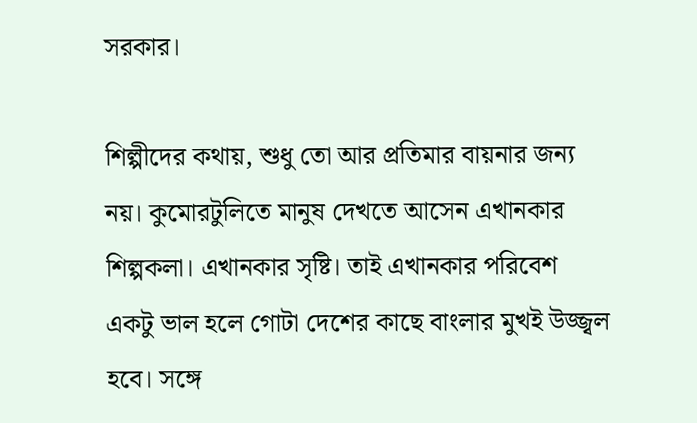সরকার।

শিল্পীদের কথায়, শুধু তো আর প্রতিমার বায়নার জন্য নয়। কুমোরটুলিতে মানুষ দেখতে আসেন এখানকার শিল্পকলা। এখানকার সৃষ্টি। তাই এখানকার পরিবেশ একটু ভাল হলে গোটা দেশের কাছে বাংলার মুখই উজ্জ্বল হবে। সঙ্গে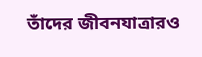তাঁদের জীবনযাত্রারও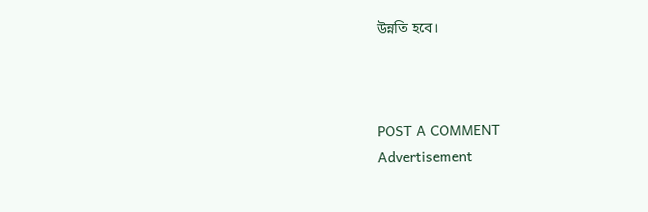উন্নতি হবে।



POST A COMMENT
Advertisement